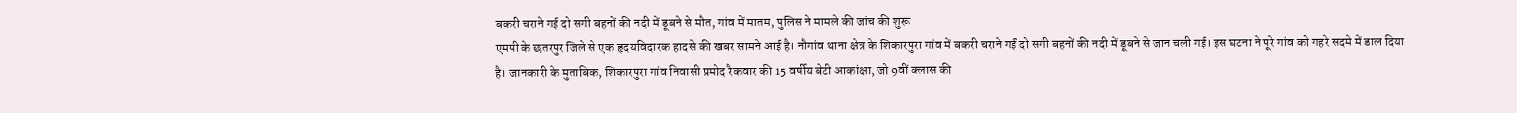बकरी चराने गई दो सगी बहनों की नदी में डूबने से मौत, गांव में मातम, पुलिस ने मामले की जांच की शुरू
एमपी के छतरपुर जिले से एक हृदयविदारक हादसे की खबर सामने आई है। नौगांव थाना क्षेत्र के शिकारपुरा गांव में बकरी चराने गईं दो सगी बहनों की नदी में डूबने से जान चली गई। इस घटना ने पूरे गांव को गहरे सदमे में डाल दिया है। जानकारी के मुताबिक, शिकारपुरा गांव निवासी प्रमोद रैकवार की 15 वर्षीय बेटी आकांक्षा, जो 9वीं क्लास की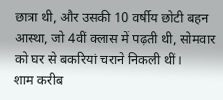छात्रा थी, और उसकी 10 वर्षीय छोटी बहन आस्था, जो 4वीं क्लास में पढ़ती थी, सोमवार को घर से बकरियां चराने निकली थीं।
शाम करीब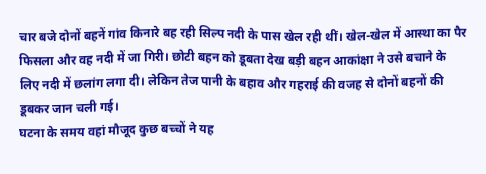चार बजे दोनों बहनें गांव किनारे बह रही सिल्प नदी के पास खेल रही थीं। खेल-खेल में आस्था का पैर फिसला और वह नदी में जा गिरी। छोटी बहन को डूबता देख बड़ी बहन आकांक्षा ने उसे बचाने के लिए नदी में छलांग लगा दी। लेकिन तेज पानी के बहाव और गहराई की वजह से दोनों बहनों की डूबकर जान चली गई।
घटना के समय वहां मौजूद कुछ बच्चों ने यह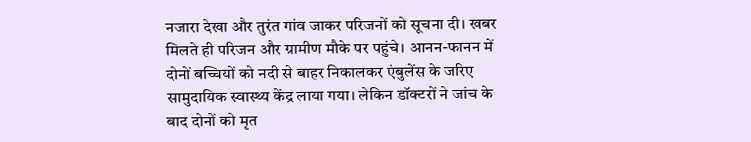नजारा देखा और तुरंत गांव जाकर परिजनों को सूचना दी। खबर मिलते ही परिजन और ग्रामीण मौके पर पहुंचे। आनन-फानन में दोनों बच्चियों को नदी से बाहर निकालकर एंबुलेंस के जरिए सामुदायिक स्वास्थ्य केंद्र लाया गया। लेकिन डॉक्टरों ने जांच के बाद दोनों को मृत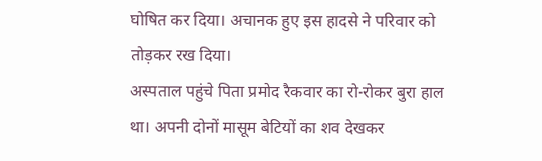घोषित कर दिया। अचानक हुए इस हादसे ने परिवार को तोड़कर रख दिया।
अस्पताल पहुंचे पिता प्रमोद रैकवार का रो-रोकर बुरा हाल था। अपनी दोनों मासूम बेटियों का शव देखकर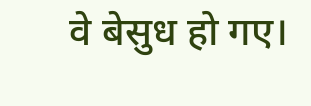वे बेसुध हो गए।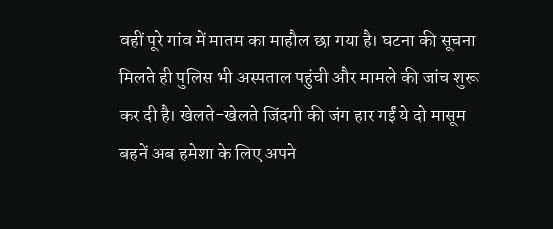वहीं पूरे गांव में मातम का माहौल छा गया है। घटना की सूचना मिलते ही पुलिस भी अस्पताल पहुंची और मामले की जांच शुरू कर दी है। खेलते-खेलते जिंदगी की जंग हार गईं ये दो मासूम बहनें अब हमेशा के लिए अपने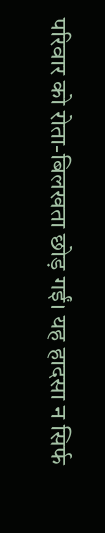परिवार को रोता-बिलखता छोड़ गईं। यह हादसा न सिर्फ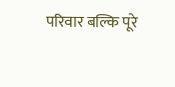परिवार बल्कि पूरे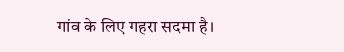गांव के लिए गहरा सदमा है।